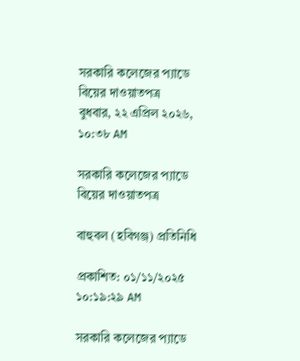সরকারি কলেজের প্যাডে বিয়ের দাওয়াতপত্র
বুধবার, ২২ এপ্রিল ২০২৬, ১০:৩৮ AM

সরকারি কলেজের প্যাডে বিয়ের দাওয়াতপত্র

বাহুবল (হবিগঞ্জ) প্রতিনিধি

প্রকাশিত: ০১/১১/২০২৫ ১০:১৯:২৯ AM

সরকারি কলেজের প্যাডে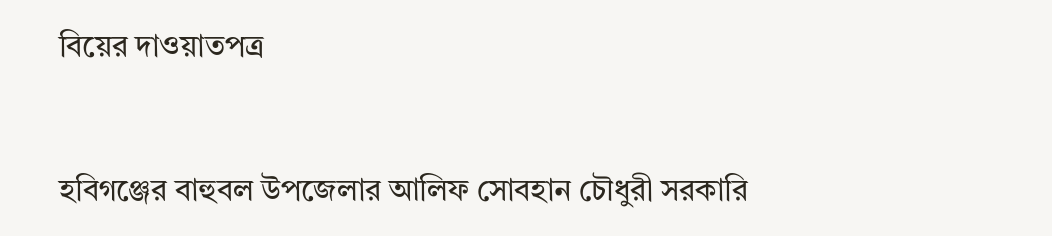বিয়ের দাওয়াতপত্র


হবিগঞ্জের বাহুবল উপজেলার আলিফ সোবহান চৌধুরী সরকারি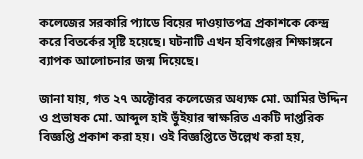কলেজের সরকারি প্যাডে বিয়ের দাওয়াতপত্র প্রকাশকে কেন্দ্র করে বিতর্কের সৃষ্টি হয়েছে। ঘটনাটি এখন হবিগঞ্জের শিক্ষাঙ্গনে ব্যাপক আলোচনার জন্ম দিয়েছে।

জানা যায়, গত ২৭ অক্টোবর কলেজের অধ্যক্ষ মো. আমির উদ্দিন ও প্রভাষক মো. আব্দুল হাই ভুঁইয়ার স্বাক্ষরিত একটি দাপ্তরিক বিজ্ঞপ্তি প্রকাশ করা হয়। ওই বিজ্ঞপ্তিতে উল্লেখ করা হয়,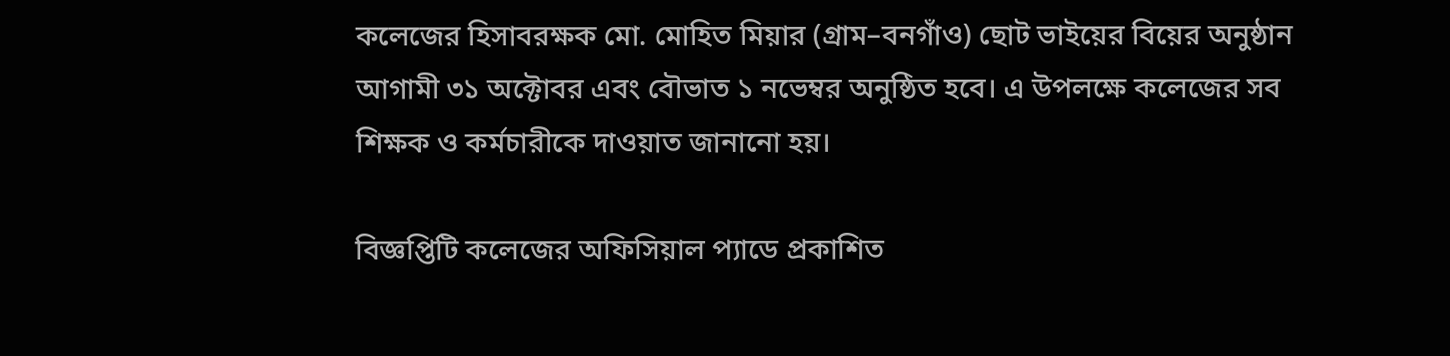কলেজের হিসাবরক্ষক মো. মোহিত মিয়ার (গ্রাম–বনগাঁও) ছোট ভাইয়ের বিয়ের অনুষ্ঠান আগামী ৩১ অক্টোবর এবং বৌভাত ১ নভেম্বর অনুষ্ঠিত হবে। এ উপলক্ষে কলেজের সব শিক্ষক ও কর্মচারীকে দাওয়াত জানানো হয়।

বিজ্ঞপ্তিটি কলেজের অফিসিয়াল প্যাডে প্রকাশিত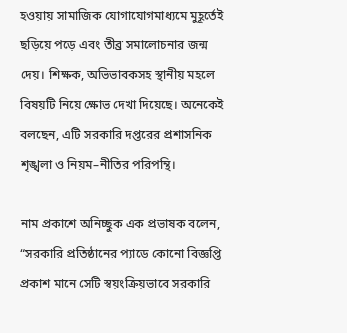হওয়ায় সামাজিক যোগাযোগমাধ্যমে মুহূর্তেই ছড়িয়ে পড়ে এবং তীব্র সমালোচনার জন্ম দেয়। শিক্ষক, অভিভাবকসহ স্থানীয় মহলে বিষয়টি নিয়ে ক্ষোভ দেখা দিয়েছে। অনেকেই বলছেন, এটি সরকারি দপ্তরের প্রশাসনিক শৃঙ্খলা ও নিয়ম–নীতির পরিপন্থি।

নাম প্রকাশে অনিচ্ছুক এক প্রভাষক বলেন, “সরকারি প্রতিষ্ঠানের প্যাডে কোনো বিজ্ঞপ্তি প্রকাশ মানে সেটি স্বয়ংক্রিয়ভাবে সরকারি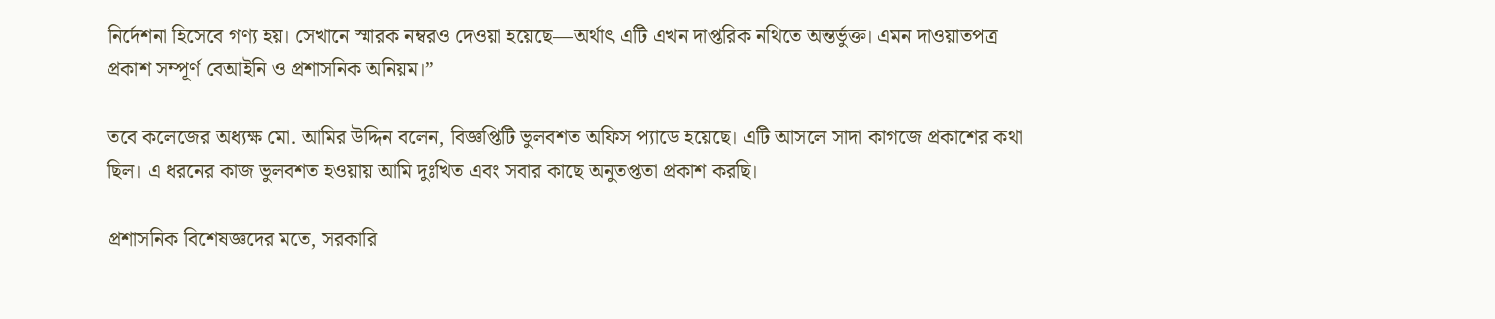নির্দেশনা হিসেবে গণ্য হয়। সেখানে স্মারক নম্বরও দেওয়া হয়েছে—অর্থাৎ এটি এখন দাপ্তরিক নথিতে অন্তর্ভুক্ত। এমন দাওয়াতপত্র প্রকাশ সম্পূর্ণ বেআইনি ও প্রশাসনিক অনিয়ম।”

তবে কলেজের অধ্যক্ষ মো. আমির উদ্দিন বলেন, বিজ্ঞপ্তিটি ভুলবশত অফিস প্যাডে হয়েছে। এটি আসলে সাদা কাগজে প্রকাশের কথা ছিল। এ ধরনের কাজ ভুলবশত হওয়ায় আমি দুঃখিত এবং সবার কাছে অনুতপ্ততা প্রকাশ করছি।

প্রশাসনিক বিশেষজ্ঞদের মতে, সরকারি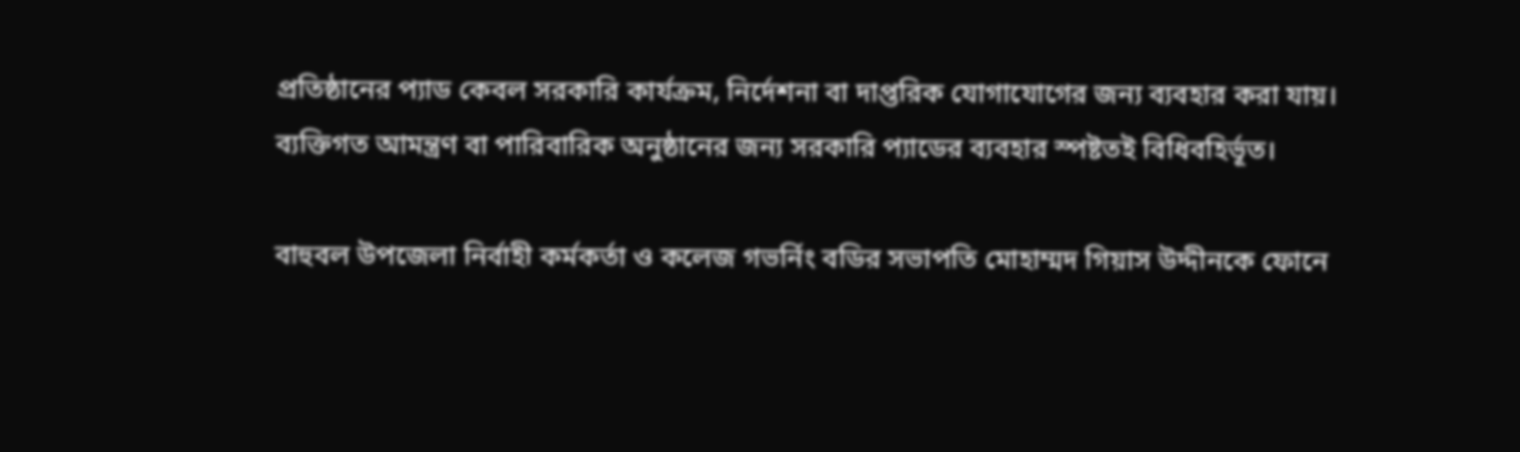প্রতিষ্ঠানের প্যাড কেবল সরকারি কার্যক্রম, নির্দেশনা বা দাপ্তরিক যোগাযোগের জন্য ব্যবহার করা যায়। ব্যক্তিগত আমন্ত্রণ বা পারিবারিক অনুষ্ঠানের জন্য সরকারি প্যাডের ব্যবহার স্পষ্টতই বিধিবহির্ভূত।

বাহুবল উপজেলা নির্বাহী কর্মকর্তা ও কলেজ গভর্নিং বডির সভাপতি মোহাম্মদ গিয়াস উদ্দীনকে ফোনে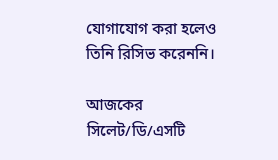যোগাযোগ করা হলেও তিনি রিসিভ করেননি।

আজকের সিলেট/ডি/এসটি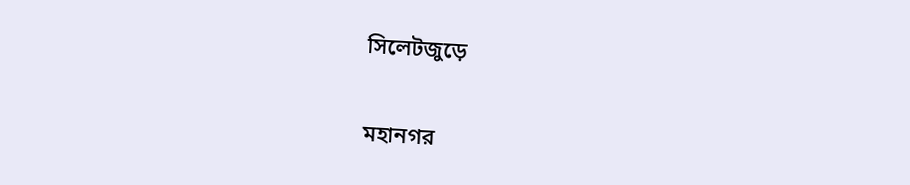সিলেটজুড়ে


মহানগর